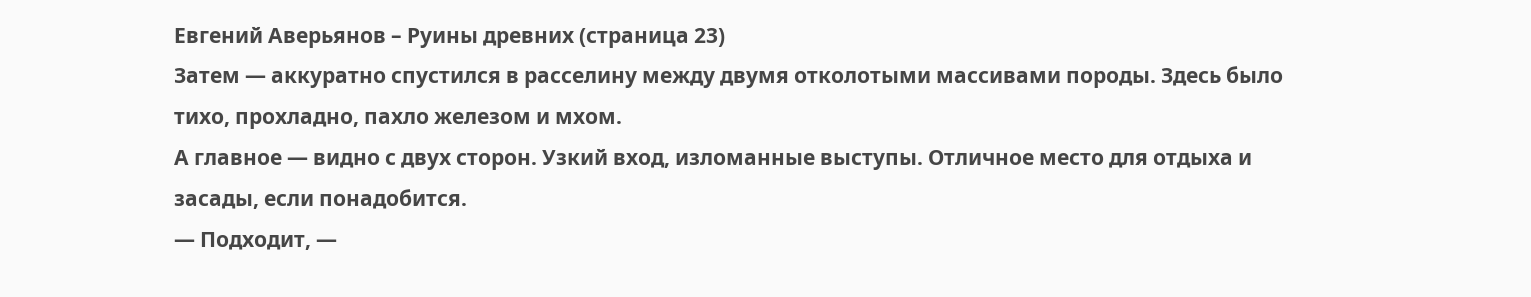Евгений Аверьянов – Руины древних (страница 23)
Затем — аккуратно спустился в расселину между двумя отколотыми массивами породы. Здесь было тихо, прохладно, пахло железом и мхом.
А главное — видно с двух сторон. Узкий вход, изломанные выступы. Отличное место для отдыха и засады, если понадобится.
— Подходит, —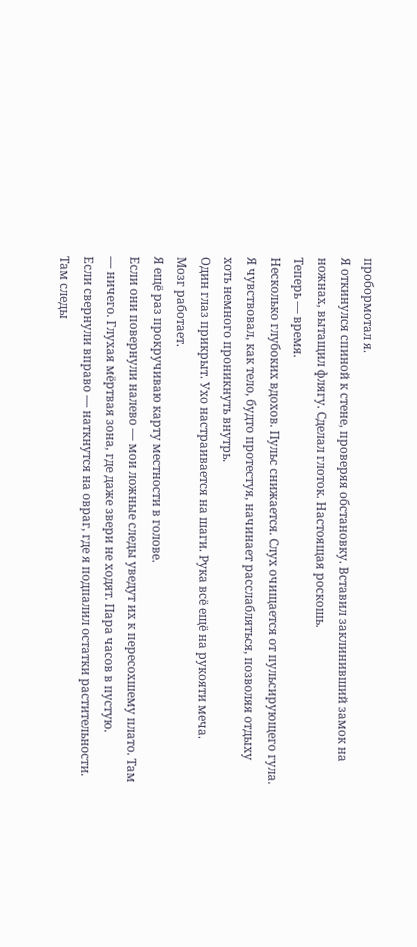пробормотал я.
Я откинулся спиной к стене, проверяя обстановку. Вставил заклинивший замок на ножнах, вытащил флягу. Сделал глоток. Настоящая роскошь.
Теперь — время.
Несколько глубоких вдохов. Пульс снижается. Слух очищается от пульсирующего гула. Я чувствовал, как тело, будто протестуя, начинает расслабляться, позволяя отдыху хоть немного проникнуть внутрь.
Один глаз прикрыт. Ухо настраивается на шаги. Рука всё ещё на рукояти меча.
Мозг работает.
Я ещё раз прокручиваю карту местности в голове.
Если они повернули налево — мои ложные следы уведут их к пересохшему плато. Там — ничего. Глухая мёртвая зона, где даже звери не ходят. Пара часов в пустую.
Если свернули вправо — наткнутся на овраг, где я подпалил остатки растительности. Там следы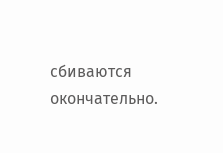сбиваются окончательно.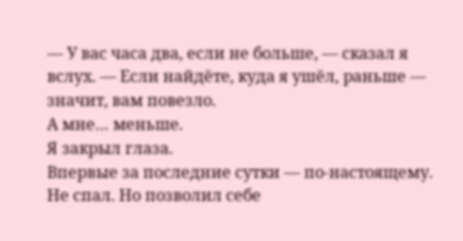— У вас часа два, если не больше, — сказал я вслух. — Если найдёте, куда я ушёл, раньше — значит, вам повезло.
А мне… меньше.
Я закрыл глаза.
Впервые за последние сутки — по-настоящему.
Не спал. Но позволил себе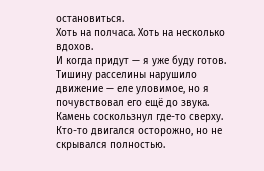остановиться.
Хоть на полчаса. Хоть на несколько вдохов.
И когда придут — я уже буду готов.
Тишину расселины нарушило движение — еле уловимое, но я почувствовал его ещё до звука. Камень соскользнул где-то сверху. Кто-то двигался осторожно, но не скрывался полностью.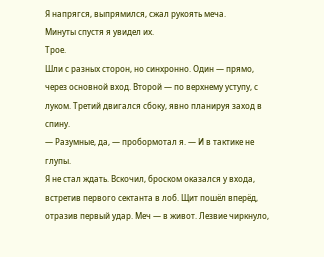Я напрягся, выпрямился, сжал рукоять меча.
Минуты спустя я увидел их.
Трое.
Шли с разных сторон, но синхронно. Один — прямо, через основной вход. Второй — по верхнему уступу, с луком. Третий двигался сбоку, явно планируя заход в спину.
— Разумные, да, — пробормотал я. — И в тактике не глупы.
Я не стал ждать. Вскочил, броском оказался у входа, встретив первого сектанта в лоб. Щит пошёл вперёд, отразив первый удар. Меч — в живот. Лезвие чиркнуло,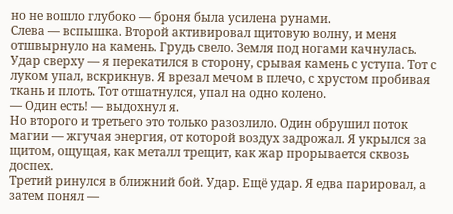но не вошло глубоко — броня была усилена рунами.
Слева — вспышка. Второй активировал щитовую волну, и меня отшвырнуло на камень. Грудь свело. Земля под ногами качнулась.
Удар сверху — я перекатился в сторону, срывая камень с уступа. Тот с луком упал, вскрикнув. Я врезал мечом в плечо, с хрустом пробивая ткань и плоть. Тот отшатнулся, упал на одно колено.
— Один есть! — выдохнул я.
Но второго и третьего это только разозлило. Один обрушил поток магии — жгучая энергия, от которой воздух задрожал. Я укрылся за щитом, ощущая, как металл трещит, как жар прорывается сквозь доспех.
Третий ринулся в ближний бой. Удар. Ещё удар. Я едва парировал, а затем понял —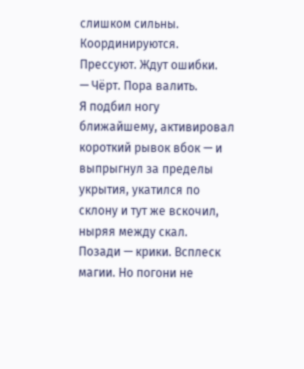слишком сильны. Координируются. Прессуют. Ждут ошибки.
— Чёрт. Пора валить.
Я подбил ногу ближайшему, активировал короткий рывок вбок — и выпрыгнул за пределы укрытия, укатился по склону и тут же вскочил, ныряя между скал.
Позади — крики. Всплеск магии. Но погони не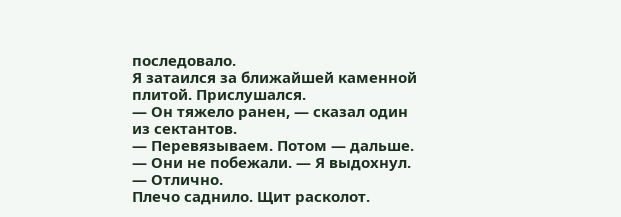последовало.
Я затаился за ближайшей каменной плитой. Прислушался.
— Он тяжело ранен, — сказал один из сектантов.
— Перевязываем. Потом — дальше.
— Они не побежали. — Я выдохнул. — Отлично.
Плечо саднило. Щит расколот.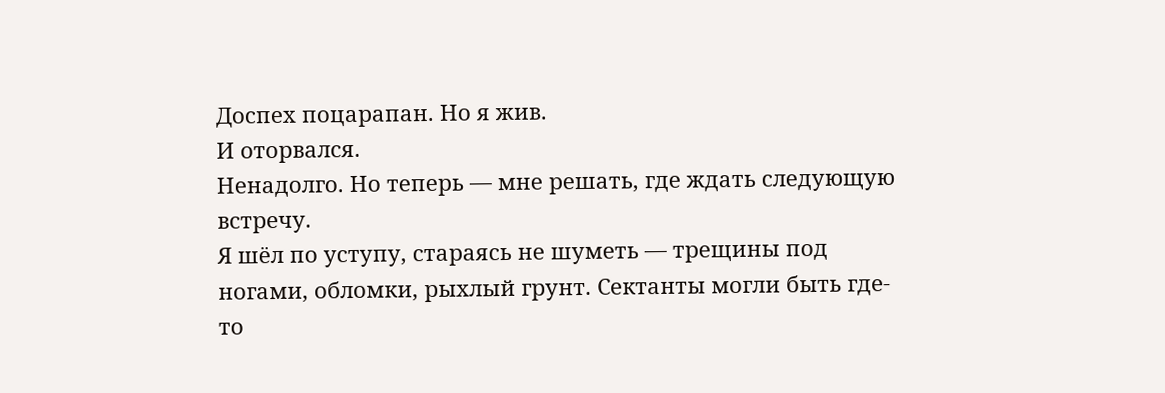Доспех поцарапан. Но я жив.
И оторвался.
Ненадолго. Но теперь — мне решать, где ждать следующую встречу.
Я шёл по уступу, стараясь не шуметь — трещины под ногами, обломки, рыхлый грунт. Сектанты могли быть где-то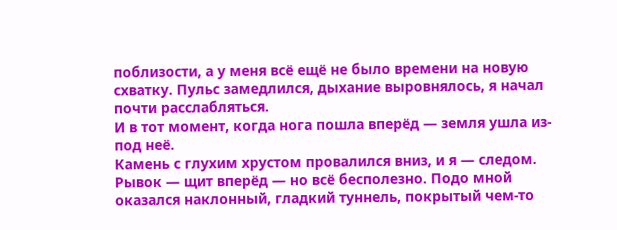поблизости, а у меня всё ещё не было времени на новую схватку. Пульс замедлился, дыхание выровнялось, я начал почти расслабляться.
И в тот момент, когда нога пошла вперёд — земля ушла из-под неё.
Камень с глухим хрустом провалился вниз, и я — следом. Рывок — щит вперёд — но всё бесполезно. Подо мной оказался наклонный, гладкий туннель, покрытый чем-то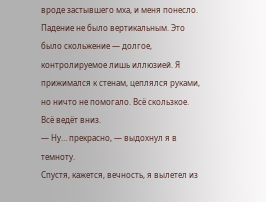вроде застывшего мха, и меня понесло.
Падение не было вертикальным. Это было скольжение — долгое, контролируемое лишь иллюзией. Я прижимался к стенам, цеплялся руками, но ничто не помогало. Всё скользкое. Всё ведёт вниз.
— Ну… прекрасно, — выдохнул я в темноту.
Спустя, кажется, вечность, я вылетел из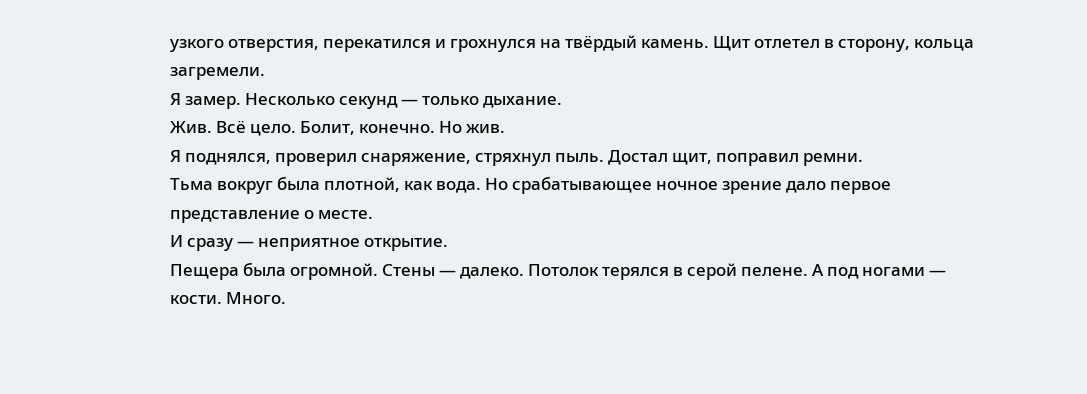узкого отверстия, перекатился и грохнулся на твёрдый камень. Щит отлетел в сторону, кольца загремели.
Я замер. Несколько секунд — только дыхание.
Жив. Всё цело. Болит, конечно. Но жив.
Я поднялся, проверил снаряжение, стряхнул пыль. Достал щит, поправил ремни.
Тьма вокруг была плотной, как вода. Но срабатывающее ночное зрение дало первое представление о месте.
И сразу — неприятное открытие.
Пещера была огромной. Стены — далеко. Потолок терялся в серой пелене. А под ногами — кости. Много.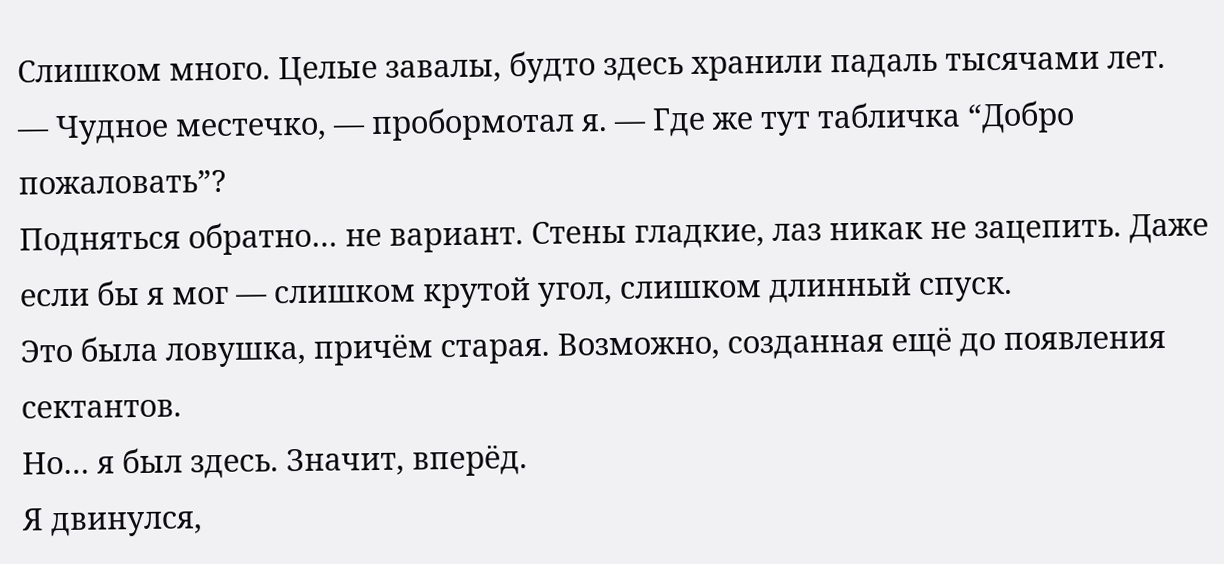Слишком много. Целые завалы, будто здесь хранили падаль тысячами лет.
— Чудное местечко, — пробормотал я. — Где же тут табличка “Добро пожаловать”?
Подняться обратно… не вариант. Стены гладкие, лаз никак не зацепить. Даже если бы я мог — слишком крутой угол, слишком длинный спуск.
Это была ловушка, причём старая. Возможно, созданная ещё до появления сектантов.
Но… я был здесь. Значит, вперёд.
Я двинулся,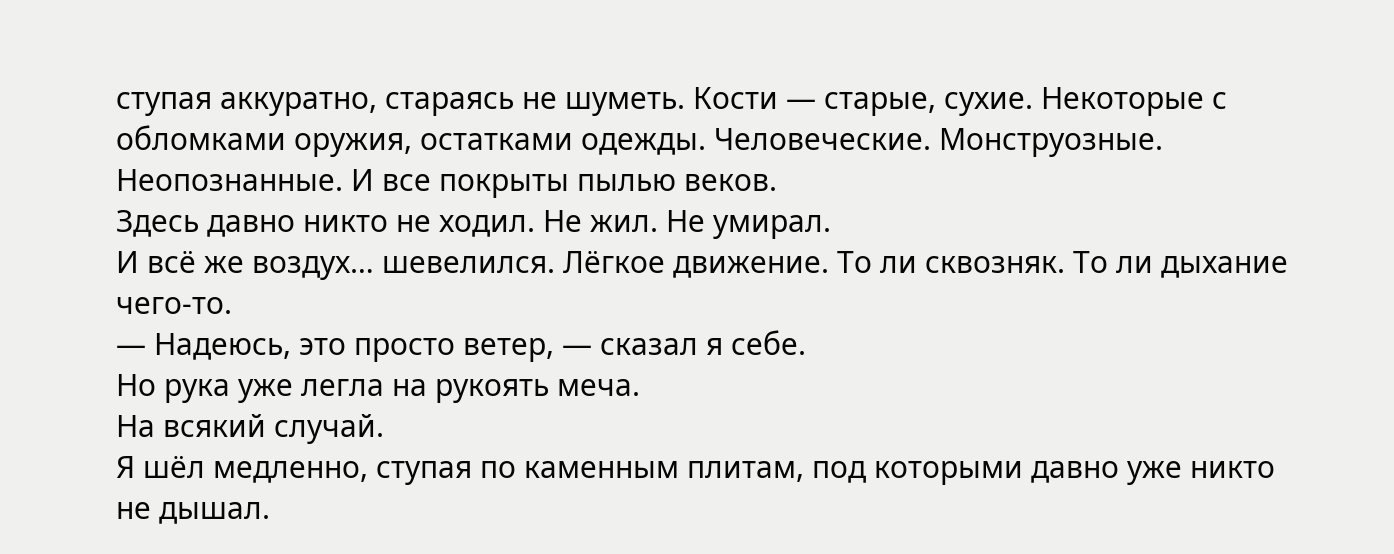ступая аккуратно, стараясь не шуметь. Кости — старые, сухие. Некоторые с обломками оружия, остатками одежды. Человеческие. Монструозные. Неопознанные. И все покрыты пылью веков.
Здесь давно никто не ходил. Не жил. Не умирал.
И всё же воздух… шевелился. Лёгкое движение. То ли сквозняк. То ли дыхание чего-то.
— Надеюсь, это просто ветер, — сказал я себе.
Но рука уже легла на рукоять меча.
На всякий случай.
Я шёл медленно, ступая по каменным плитам, под которыми давно уже никто не дышал.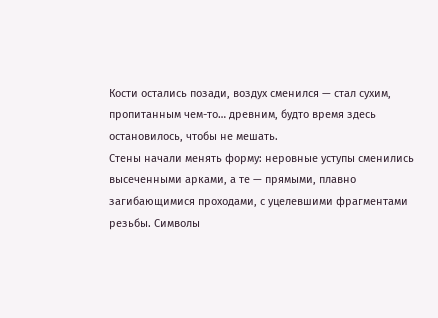Кости остались позади, воздух сменился — стал сухим, пропитанным чем-то… древним, будто время здесь остановилось, чтобы не мешать.
Стены начали менять форму: неровные уступы сменились высеченными арками, а те — прямыми, плавно загибающимися проходами, с уцелевшими фрагментами резьбы. Символы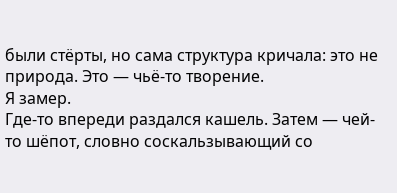были стёрты, но сама структура кричала: это не природа. Это — чьё-то творение.
Я замер.
Где-то впереди раздался кашель. Затем — чей-то шёпот, словно соскальзывающий со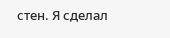стен. Я сделал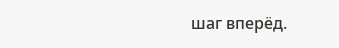шаг вперёд.